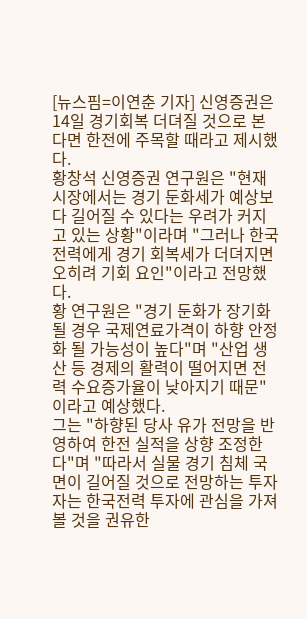[뉴스핌=이연춘 기자] 신영증권은 14일 경기회복 더뎌질 것으로 본다면 한전에 주목할 때라고 제시했다.
황창석 신영증권 연구원은 "현재 시장에서는 경기 둔화세가 예상보다 길어질 수 있다는 우려가 커지고 있는 상황"이라며 "그러나 한국전력에게 경기 회복세가 더뎌지면 오히려 기회 요인"이라고 전망했다.
황 연구원은 "경기 둔화가 장기화 될 경우 국제연료가격이 하향 안정화 될 가능성이 높다"며 "산업 생산 등 경제의 활력이 떨어지면 전력 수요증가율이 낮아지기 때문"이라고 예상했다.
그는 "하향된 당사 유가 전망을 반영하여 한전 실적을 상향 조정한다"며 "따라서 실물 경기 침체 국면이 길어질 것으로 전망하는 투자자는 한국전력 투자에 관심을 가져 볼 것을 권유한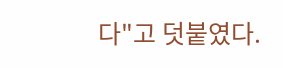다"고 덧붙였다.